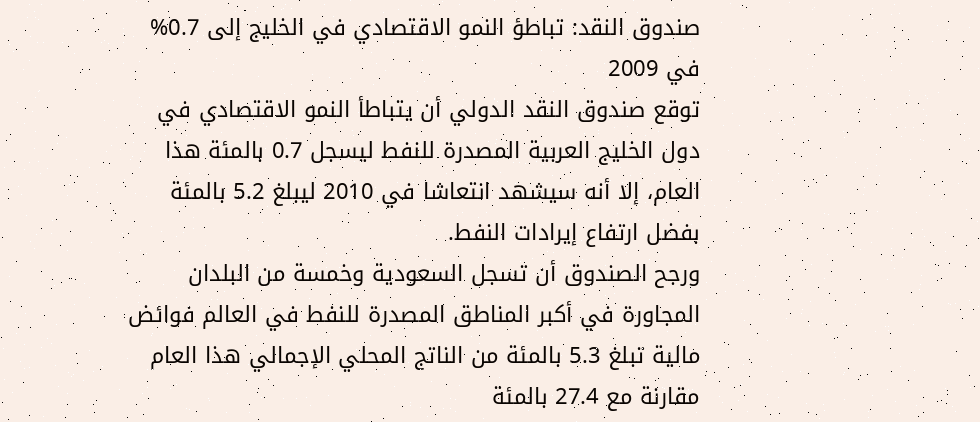صندوق النقد: تباطؤ النمو الاقتصادي في الخليج إلى 0.7% في 2009
توقع صندوق النقد الدولي أن يتباطأ النمو الاقتصادي في دول الخليج العربية المصدرة للنفط ليسجل 0.7 بالمئة هذا العام، إلا أنه سيشهد انتعاشا في 2010 ليبلغ 5.2 بالمئة بفضل ارتفاع إيرادات النفط.
ورجح الصندوق أن تسجل السعودية وخمسة من البلدان المجاورة في أكبر المناطق المصدرة للنفط في العالم فوائض مالية تبلغ 5.3 بالمئة من الناتج المحلي الإجمالي هذا العام مقارنة مع 27.4 بالمئة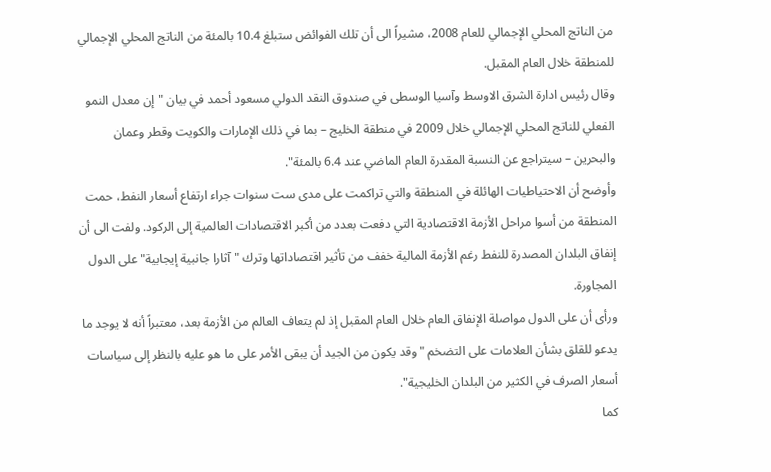من الناتج المحلي الإجمالي للعام 2008، مشيراً الى أن تلك الفوائض ستبلغ 10.4 بالمئة من الناتج المحلي الإجمالي للمنطقة خلال العام المقبل.
وقال رئيس ادارة الشرق الاوسط وآسيا الوسطى في صندوق النقد الدولي مسعود أحمد في بيان "إن معدل النمو الفعلي للناتج المحلي الإجمالي خلال 2009 في منطقة الخليج – بما في ذلك الإمارات والكويت وقطر وعمان والبحرين – سيتراجع عن النسبة المقدرة العام الماضي عند 6.4 بالمئة".
وأوضح أن الاحتياطيات الهائلة في المنطقة والتي تراكمت على مدى ست سنوات جراء ارتفاع أسعار النفط، حمت المنطقة من أسوا مراحل الأزمة الاقتصادية التي دفعت بعدد من أكبر الاقتصادات العالمية إلى الركود. ولفت الى أن إنفاق البلدان المصدرة للنفط رغم الأزمة المالية خفف من تأثير اقتصاداتها وترك "آثارا جانبية إيجابية" على الدول المجاورة.
ورأى أن على الدول مواصلة الإنفاق العام خلال العام المقبل إذ لم يتعاف العالم من الأزمة بعد، معتبراً أنه لا يوجد ما يدعو للقلق بشأن العلامات على التضخم "وقد يكون من الجيد أن يبقى الأمر على ما هو عليه بالنظر إلى سياسات أسعار الصرف في الكثير من البلدان الخليجية".
كما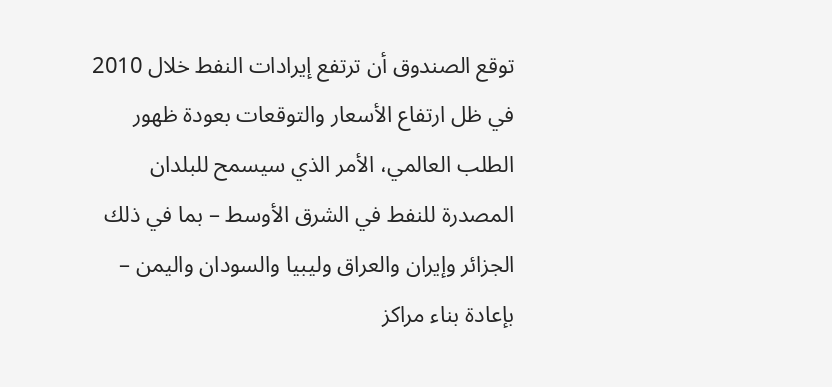توقع الصندوق أن ترتفع إيرادات النفط خلال 2010 في ظل ارتفاع الأسعار والتوقعات بعودة ظهور الطلب العالمي، الأمر الذي سيسمح للبلدان المصدرة للنفط في الشرق الأوسط – بما في ذلك الجزائر وإيران والعراق وليبيا والسودان واليمن – بإعادة بناء مراكز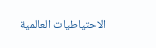الاحتياطيات العالمية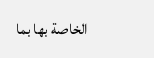الخاصة بها بما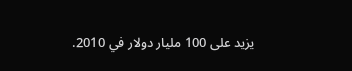يزيد على 100 مليار دولار في 2010.